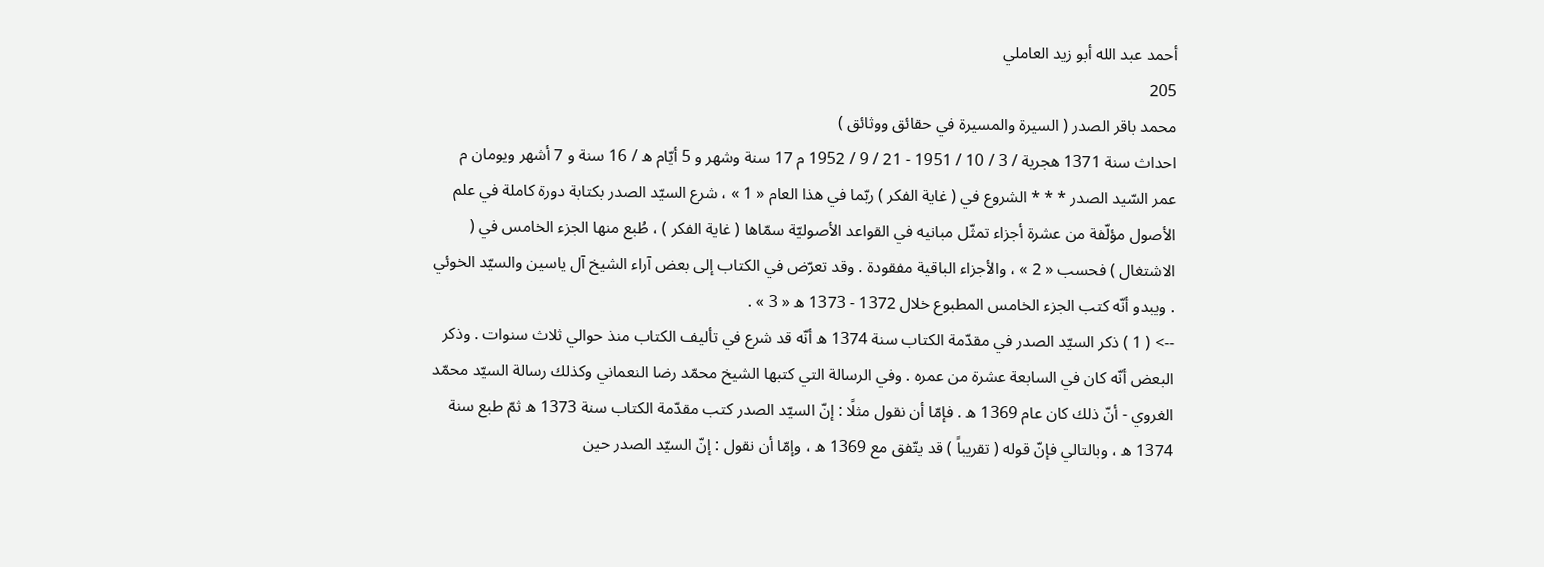أحمد عبد الله أبو زيد العاملي
205
محمد باقر الصدر ( السيرة والمسيرة في حقائق ووثائق )
احداث سنة 1371 هجرية / 3 / 10 / 1951 - 21 / 9 / 1952 م 17 سنة وشهر و 5 أيّام ه / 16 سنة و 7 أشهر ويومان م عمر السّيد الصدر * * * الشروع في ( غاية الفكر ) ربّما في هذا العام « 1 » ، شرع السيّد الصدر بكتابة دورة كاملة في علم الأصول مؤلّفة من عشرة أجزاء تمثّل مبانيه في القواعد الأصوليّة سمّاها ( غاية الفكر ) ، طُبع منها الجزء الخامس في ( الاشتغال ) فحسب « 2 » ، والأجزاء الباقية مفقودة . وقد تعرّض في الكتاب إلى بعض آراء الشيخ آل ياسين والسيّد الخوئي . ويبدو أنّه كتب الجزء الخامس المطبوع خلال 1372 - 1373 ه « 3 » .
--> ( 1 ) ذكر السيّد الصدر في مقدّمة الكتاب سنة 1374 ه أنّه قد شرع في تأليف الكتاب منذ حوالي ثلاث سنوات . وذكر البعض أنّه كان في السابعة عشرة من عمره . وفي الرسالة التي كتبها الشيخ محمّد رضا النعماني وكذلك رسالة السيّد محمّد الغروي - أنّ ذلك كان عام 1369 ه . فإمّا أن نقول مثلًا : إنّ السيّد الصدر كتب مقدّمة الكتاب سنة 1373 ه ثمّ طبع سنة 1374 ه ، وبالتالي فإنّ قوله ( تقريباً ) قد يتّفق مع 1369 ه ، وإمّا أن نقول : إنّ السيّد الصدر حين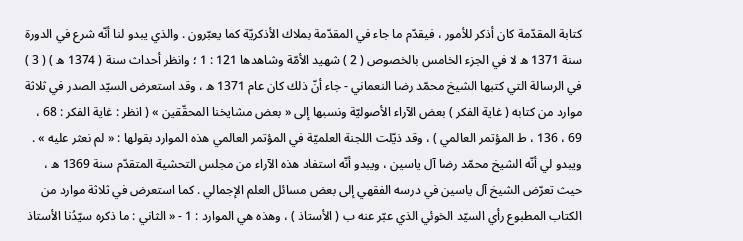كتابة المقدّمة كان أذكر للأمور ، فيقدّم ما جاء في المقدّمة بملاك الأذكريّة كما يعبّرون . والذي يبدو لنا أنّه شرع في الدورة سنة 1371 ه لا في الجزء الخامس بالخصوص ( 2 ) شهيد الأمّة وشاهدها 121 : 1 ؛ وانظر أحداث سنة ( 1374 ه ) ( 3 ) في الرسالة التي كتبها الشيخ محمّد رضا النعماني - جاء أنّ ذلك كان عام 1371 ه ، وقد استعرض السيّد الصدر في ثلاثة موارد من كتابه ( غاية الفكر ) بعض الآراء الأصوليّة ونسبها إلى « بعض مشايخنا المحقّقين » ( انظر : غاية الفكر : 68 ، 69 ، 136 ، ط المؤتمر العالمي ) ، وقد ذيّلت اللجنة العلميّة في المؤتمر العالمي هذه الموارد بقولها : « لم نعثر عليه » . ويبدو لي أنّه الشيخ محمّد رضا آل ياسين ، ويبدو أنّه استفاد هذه الآراء من مجلس التحشية المتقدّم سنة 1369 ه ، حيث تعرّض الشيخ آل ياسين في درسه الفقهي إلى بعض مسائل العلم الإجمالي . كما استعرض في ثلاثة موارد من الكتاب المطبوع رأي السيّد الخوئي الذي عبّر عنه ب ( الأستاذ ) ، وهذه هي الموارد : 1 - « الثاني : ما ذكره سيّدُنا الأستاذ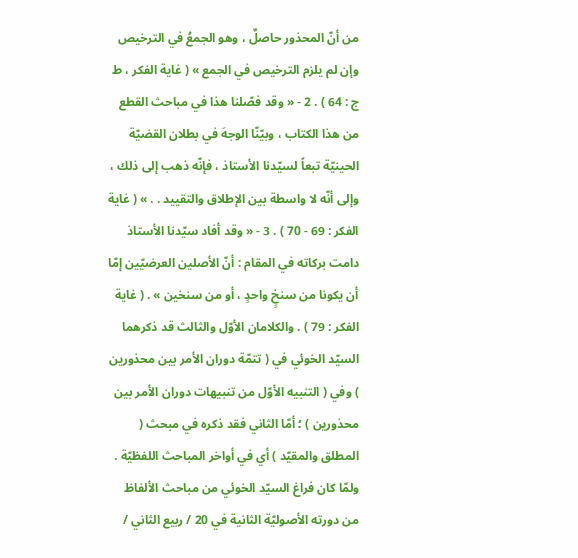من أنّ المحذور حاصلٌ ، وهو الجمعُ في الترخيص وإن لم يلزم الترخيص في الجمع » ( غاية الفكر ، ط ج : 64 ) . 2 - « وقد فصّلنا هذا في مباحث القطع من هذا الكتاب ، وبيّنّا الوجهَ في بطلان القضيّة الحينيّة تبعاً لسيّدنا الأستاذ ، فإنّه ذهب إلى ذلك ، وإلى أنّه لا واسطة بين الإطلاق والتقييد . . » ( غاية الفكر : 69 - 70 ) . 3 - « وقد أفاد سيّدنا الأستاذ دامت بركاته في المقام : أنّ الأصلين العرضيّين إمّا أن يكونا من سنخٍ واحدٍ ، أو من سنخين » . ( غاية الفكر : 79 ) . والكلامان الأوّل والثالث قد ذكرهما السيّد الخوئي في ( تتمّة دوران الأمر بين محذورين ) وفي ( التنبيه الأوّل من تنبيهات دوران الأمر بين محذورين ) ؛ أمّا الثاني فقد ذكره في مبحث ( المطلق والمقيّد ) أي في أواخر المباحث اللفظيّة . ولمّا كان فراغ السيّد الخوئي من مباحث الألفاظ من دورته الأصوليّة الثانية في 20 / ربيع الثاني /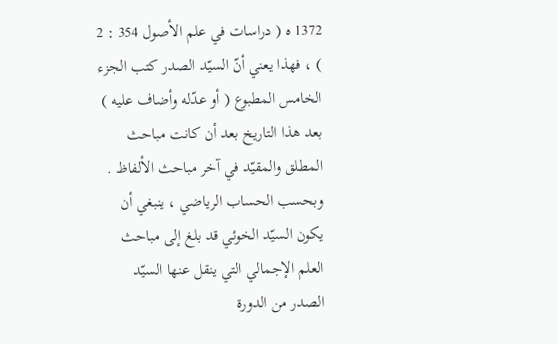1372 ه ( دراسات في علم الأصول 354 : 2 ) ، فهذا يعني أنّ السيّد الصدر كتب الجزء الخامس المطبوع ( أو عدّله وأضاف عليه ) بعد هذا التاريخ بعد أن كانت مباحث المطلق والمقيّد في آخر مباحث الألفاظ . وبحسب الحساب الرياضي ، ينبغي أن يكون السيّد الخوئي قد بلغ إلى مباحث العلم الإجمالي التي ينقل عنها السيّد الصدر من الدورة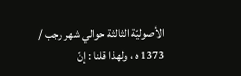الأصوليّة الثالثة حوالي شهر رجب / 1373 ه ، ولهذا قلنا : إنّ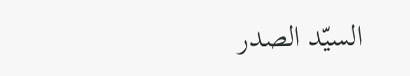السيّد الصدر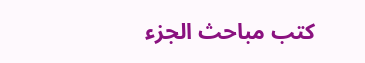كتب مباحث الجزء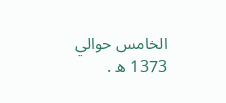الخامس حوالي 1373 ه .